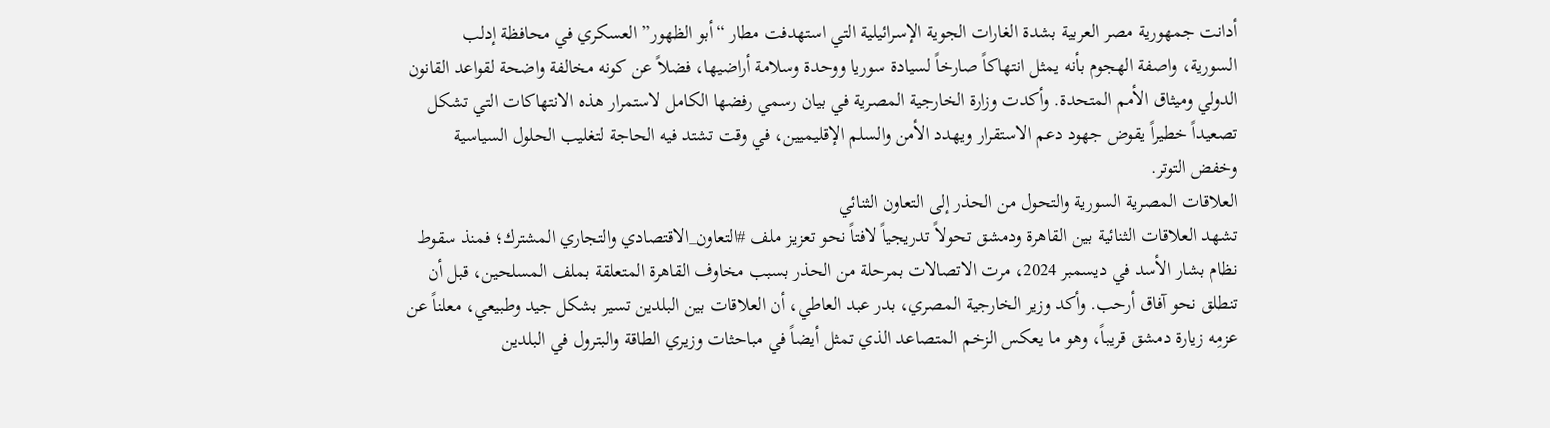أدانت جمهورية مصر العربية بشدة الغارات الجوية الإسرائيلية التي استهدفت مطار “أبو الظهور” العسكري في محافظة إدلب السورية، واصفة الهجوم بأنه يمثل انتهاكاً صارخاً لسيادة سوريا ووحدة وسلامة أراضيها، فضلاً عن كونه مخالفة واضحة لقواعد القانون الدولي وميثاق الأمم المتحدة. وأكدت وزارة الخارجية المصرية في بيان رسمي رفضها الكامل لاستمرار هذه الانتهاكات التي تشكل تصعيداً خطيراً يقوض جهود دعم الاستقرار ويهدد الأمن والسلم الإقليميين، في وقت تشتد فيه الحاجة لتغليب الحلول السياسية وخفض التوتر.
العلاقات المصرية السورية والتحول من الحذر إلى التعاون الثنائي
تشهد العلاقات الثنائية بين القاهرة ودمشق تحولاً تدريجياً لافتاً نحو تعزيز ملف #التعاون_الاقتصادي والتجاري المشترك؛ فمنذ سقوط نظام بشار الأسد في ديسمبر 2024، مرت الاتصالات بمرحلة من الحذر بسبب مخاوف القاهرة المتعلقة بملف المسلحين، قبل أن تنطلق نحو آفاق أرحب. وأكد وزير الخارجية المصري، بدر عبد العاطي، أن العلاقات بين البلدين تسير بشكل جيد وطبيعي، معلناً عن عزمِه زيارة دمشق قريباً، وهو ما يعكس الزخم المتصاعد الذي تمثل أيضاً في مباحثات وزيري الطاقة والبترول في البلدين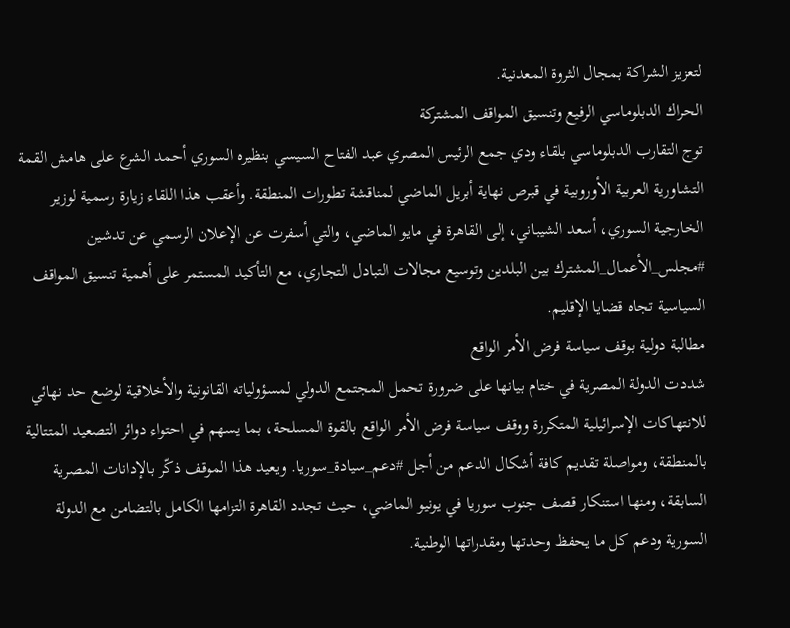لتعزيز الشراكة بمجال الثروة المعدنية.
الحراك الدبلوماسي الرفيع وتنسيق المواقف المشتركة
توج التقارب الدبلوماسي بلقاء ودي جمع الرئيس المصري عبد الفتاح السيسي بنظيره السوري أحمد الشرع على هامش القمة التشاورية العربية الأوروبية في قبرص نهاية أبريل الماضي لمناقشة تطورات المنطقة. وأعقب هذا اللقاء زيارة رسمية لوزير الخارجية السوري، أسعد الشيباني، إلى القاهرة في مايو الماضي، والتي أسفرت عن الإعلان الرسمي عن تدشين #مجلس_الأعمال_المشترك بين البلدين وتوسيع مجالات التبادل التجاري، مع التأكيد المستمر على أهمية تنسيق المواقف السياسية تجاه قضايا الإقليم.
مطالبة دولية بوقف سياسة فرض الأمر الواقع
شددت الدولة المصرية في ختام بيانها على ضرورة تحمل المجتمع الدولي لمسؤولياته القانونية والأخلاقية لوضع حد نهائي للانتهاكات الإسرائيلية المتكررة ووقف سياسة فرض الأمر الواقع بالقوة المسلحة، بما يسهم في احتواء دوائر التصعيد المتتالية بالمنطقة، ومواصلة تقديم كافة أشكال الدعم من أجل #دعم_سيادة_سوريا. ويعيد هذا الموقف ذكّر بالإدانات المصرية السابقة، ومنها استنكار قصف جنوب سوريا في يونيو الماضي، حيث تجدد القاهرة التزامها الكامل بالتضامن مع الدولة السورية ودعم كل ما يحفظ وحدتها ومقدراتها الوطنية.